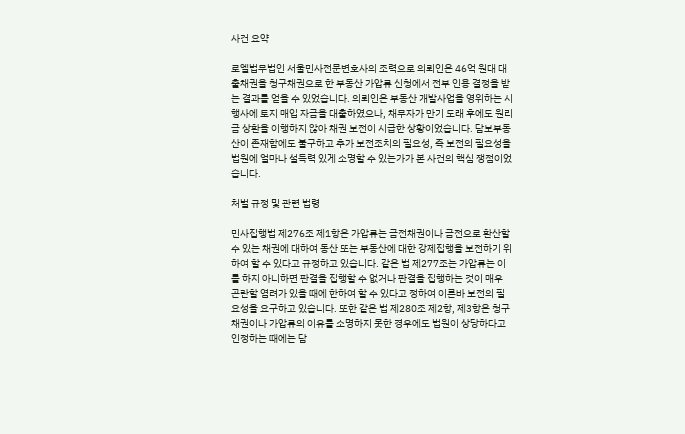사건 요약

로엘법무법인 서울민사전문변호사의 조력으로 의뢰인은 46억 원대 대출채권을 청구채권으로 한 부동산 가압류 신청에서 전부 인용 결정을 받는 결과를 얻을 수 있었습니다. 의뢰인은 부동산 개발사업을 영위하는 시행사에 토지 매입 자금을 대출하였으나, 채무자가 만기 도래 후에도 원리금 상환을 이행하지 않아 채권 보전이 시급한 상황이었습니다. 담보부동산이 존재함에도 불구하고 추가 보전조치의 필요성, 즉 보전의 필요성을 법원에 얼마나 설득력 있게 소명할 수 있는가가 본 사건의 핵심 쟁점이었습니다.

처벌 규정 및 관련 법령

민사집행법 제276조 제1항은 가압류는 금전채권이나 금전으로 환산할 수 있는 채권에 대하여 동산 또는 부동산에 대한 강제집행을 보전하기 위하여 할 수 있다고 규정하고 있습니다. 같은 법 제277조는 가압류는 이를 하지 아니하면 판결을 집행할 수 없거나 판결을 집행하는 것이 매우 곤란할 염려가 있을 때에 한하여 할 수 있다고 정하여 이른바 보전의 필요성을 요구하고 있습니다. 또한 같은 법 제280조 제2항, 제3항은 청구채권이나 가압류의 이유를 소명하지 못한 경우에도 법원이 상당하다고 인정하는 때에는 담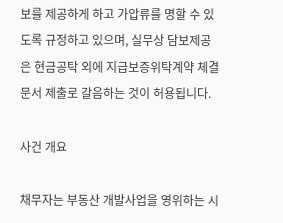보를 제공하게 하고 가압류를 명할 수 있도록 규정하고 있으며, 실무상 담보제공은 현금공탁 외에 지급보증위탁계약 체결문서 제출로 갈음하는 것이 허용됩니다.

사건 개요

채무자는 부동산 개발사업을 영위하는 시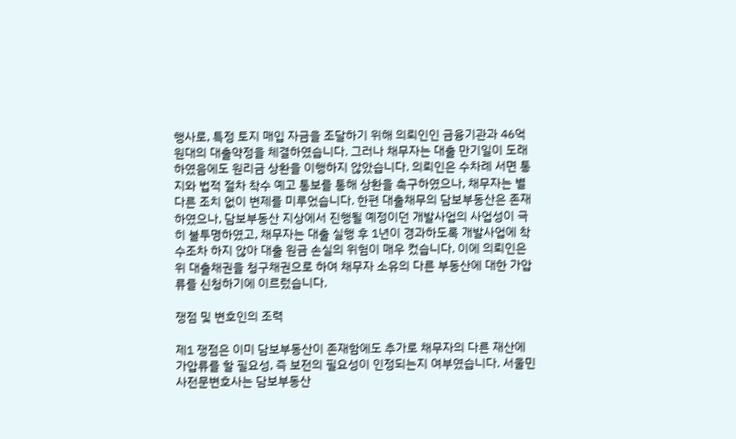행사로, 특정 토지 매입 자금을 조달하기 위해 의뢰인인 금융기관과 46억 원대의 대출약정을 체결하였습니다. 그러나 채무자는 대출 만기일이 도래하였음에도 원리금 상환을 이행하지 않았습니다. 의뢰인은 수차례 서면 통지와 법적 절차 착수 예고 통보를 통해 상환을 촉구하였으나, 채무자는 별다른 조치 없이 변제를 미루었습니다. 한편 대출채무의 담보부동산은 존재하였으나, 담보부동산 지상에서 진행될 예정이던 개발사업의 사업성이 극히 불투명하였고, 채무자는 대출 실행 후 1년이 경과하도록 개발사업에 착수조차 하지 않아 대출 원금 손실의 위험이 매우 컸습니다. 이에 의뢰인은 위 대출채권을 청구채권으로 하여 채무자 소유의 다른 부동산에 대한 가압류를 신청하기에 이르렀습니다.

쟁점 및 변호인의 조력

제1 쟁점은 이미 담보부동산이 존재함에도 추가로 채무자의 다른 재산에 가압류를 할 필요성, 즉 보전의 필요성이 인정되는지 여부였습니다. 서울민사전문변호사는 담보부동산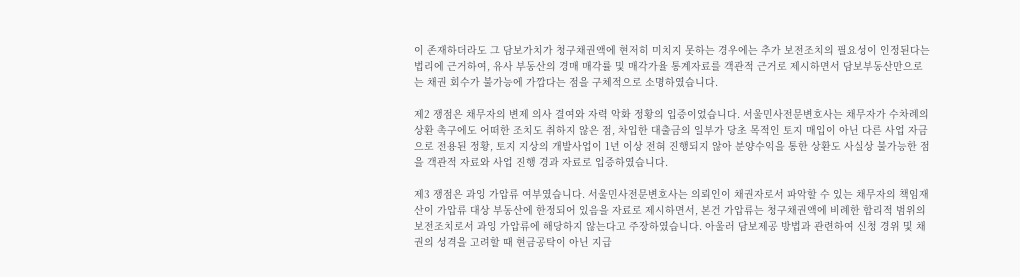이 존재하더라도 그 담보가치가 청구채권액에 현저히 미치지 못하는 경우에는 추가 보전조치의 필요성이 인정된다는 법리에 근거하여, 유사 부동산의 경매 매각률 및 매각가율 통계자료를 객관적 근거로 제시하면서 담보부동산만으로는 채권 회수가 불가능에 가깝다는 점을 구체적으로 소명하였습니다.

제2 쟁점은 채무자의 변제 의사 결여와 자력 악화 정황의 입증이었습니다. 서울민사전문변호사는 채무자가 수차례의 상환 촉구에도 어떠한 조치도 취하지 않은 점, 차입한 대출금의 일부가 당초 목적인 토지 매입이 아닌 다른 사업 자금으로 전용된 정황, 토지 지상의 개발사업이 1년 이상 전혀 진행되지 않아 분양수익을 통한 상환도 사실상 불가능한 점을 객관적 자료와 사업 진행 경과 자료로 입증하였습니다.

제3 쟁점은 과잉 가압류 여부였습니다. 서울민사전문변호사는 의뢰인이 채권자로서 파악할 수 있는 채무자의 책임재산이 가압류 대상 부동산에 한정되어 있음을 자료로 제시하면서, 본건 가압류는 청구채권액에 비례한 합리적 범위의 보전조치로서 과잉 가압류에 해당하지 않는다고 주장하였습니다. 아울러 담보제공 방법과 관련하여 신청 경위 및 채권의 성격을 고려할 때 현금공탁이 아닌 지급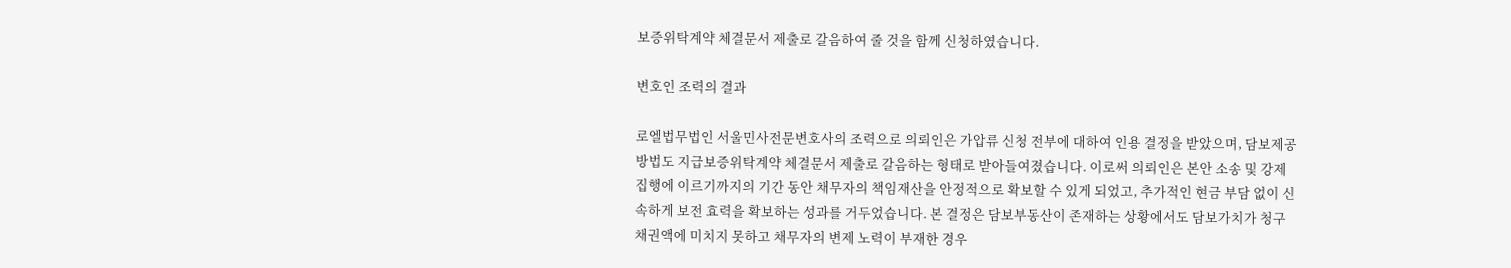보증위탁계약 체결문서 제출로 갈음하여 줄 것을 함께 신청하였습니다.

변호인 조력의 결과

로엘법무법인 서울민사전문변호사의 조력으로 의뢰인은 가압류 신청 전부에 대하여 인용 결정을 받았으며, 담보제공 방법도 지급보증위탁계약 체결문서 제출로 갈음하는 형태로 받아들여졌습니다. 이로써 의뢰인은 본안 소송 및 강제집행에 이르기까지의 기간 동안 채무자의 책임재산을 안정적으로 확보할 수 있게 되었고, 추가적인 현금 부담 없이 신속하게 보전 효력을 확보하는 성과를 거두었습니다. 본 결정은 담보부동산이 존재하는 상황에서도 담보가치가 청구채권액에 미치지 못하고 채무자의 변제 노력이 부재한 경우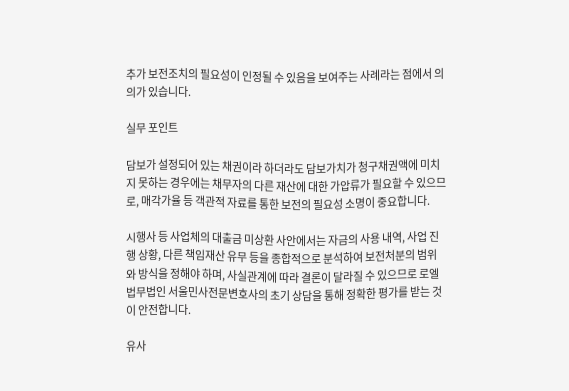추가 보전조치의 필요성이 인정될 수 있음을 보여주는 사례라는 점에서 의의가 있습니다.

실무 포인트

담보가 설정되어 있는 채권이라 하더라도 담보가치가 청구채권액에 미치지 못하는 경우에는 채무자의 다른 재산에 대한 가압류가 필요할 수 있으므로, 매각가율 등 객관적 자료를 통한 보전의 필요성 소명이 중요합니다.

시행사 등 사업체의 대출금 미상환 사안에서는 자금의 사용 내역, 사업 진행 상황, 다른 책임재산 유무 등을 종합적으로 분석하여 보전처분의 범위와 방식을 정해야 하며, 사실관계에 따라 결론이 달라질 수 있으므로 로엘법무법인 서울민사전문변호사의 초기 상담을 통해 정확한 평가를 받는 것이 안전합니다.

유사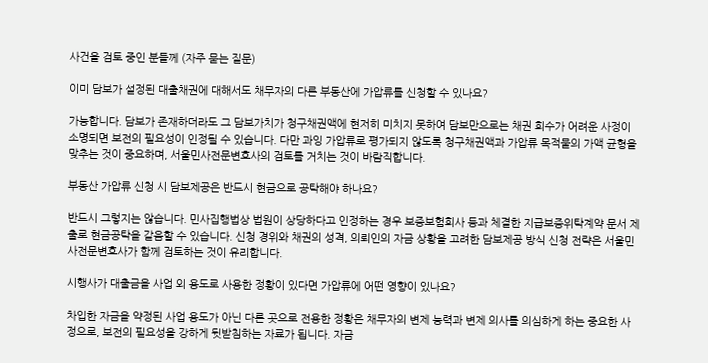사건을 검토 중인 분들께 (자주 묻는 질문)

이미 담보가 설정된 대출채권에 대해서도 채무자의 다른 부동산에 가압류를 신청할 수 있나요?

가능합니다. 담보가 존재하더라도 그 담보가치가 청구채권액에 현저히 미치지 못하여 담보만으로는 채권 회수가 어려운 사정이 소명되면 보전의 필요성이 인정될 수 있습니다. 다만 과잉 가압류로 평가되지 않도록 청구채권액과 가압류 목적물의 가액 균형을 맞추는 것이 중요하며, 서울민사전문변호사의 검토를 거치는 것이 바람직합니다.

부동산 가압류 신청 시 담보제공은 반드시 현금으로 공탁해야 하나요?

반드시 그렇지는 않습니다. 민사집행법상 법원이 상당하다고 인정하는 경우 보증보험회사 등과 체결한 지급보증위탁계약 문서 제출로 현금공탁을 갈음할 수 있습니다. 신청 경위와 채권의 성격, 의뢰인의 자금 상황을 고려한 담보제공 방식 신청 전략은 서울민사전문변호사가 함께 검토하는 것이 유리합니다.

시행사가 대출금을 사업 외 용도로 사용한 정황이 있다면 가압류에 어떤 영향이 있나요?

차입한 자금을 약정된 사업 용도가 아닌 다른 곳으로 전용한 정황은 채무자의 변제 능력과 변제 의사를 의심하게 하는 중요한 사정으로, 보전의 필요성을 강하게 뒷받침하는 자료가 됩니다. 자금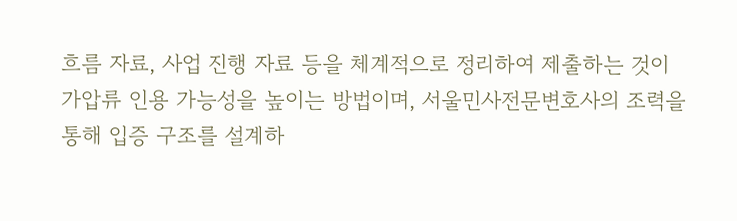흐름 자료, 사업 진행 자료 등을 체계적으로 정리하여 제출하는 것이 가압류 인용 가능성을 높이는 방법이며, 서울민사전문변호사의 조력을 통해 입증 구조를 설계하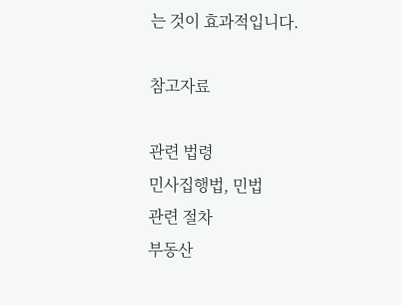는 것이 효과적입니다.

참고자료

관련 법령
민사집행법, 민법
관련 절차
부동산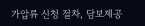가압류 신청 절차, 담보제공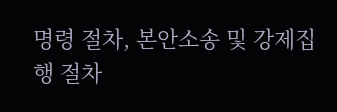명령 절차, 본안소송 및 강제집행 절차